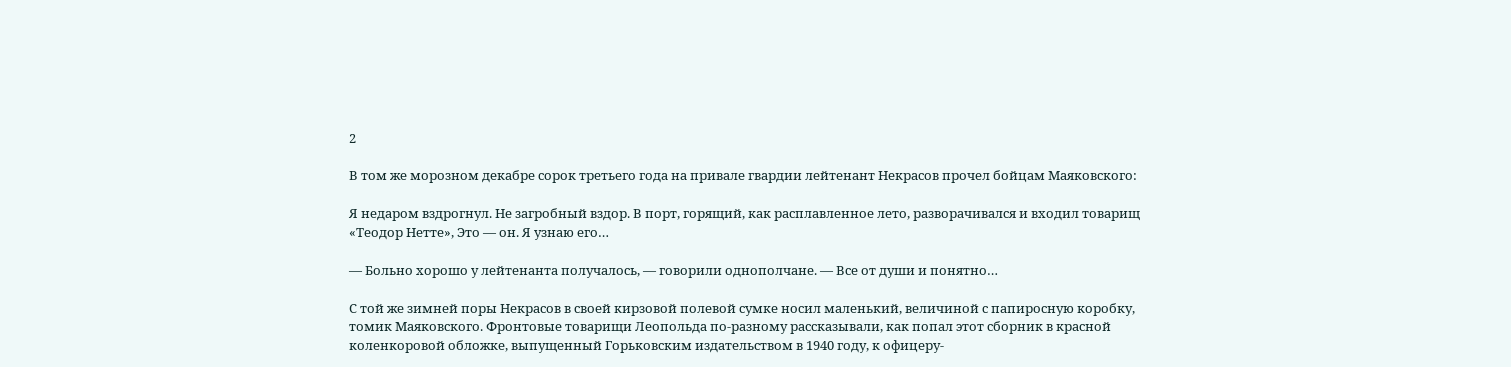2

В том же морозном декабре сорок третьего года на привале гвардии лейтенант Некрасов прочел бойцам Маяковского:

Я недаром вздрогнул. Не загробный вздор. В порт, горящий, как расплавленное лето, разворачивался и входил товарищ «Теодор Нетте», Это — он. Я узнаю его…

— Больно хорошо у лейтенанта получалось, — говорили однополчане. — Все от души и понятно…

С той же зимней поры Некрасов в своей кирзовой полевой сумке носил маленький, величиной с папиросную коробку, томик Маяковского. Фронтовые товарищи Леопольда по-разному рассказывали, как попал этот сборник в красной коленкоровой обложке, выпущенный Горьковским издательством в 1940 году, к офицеру-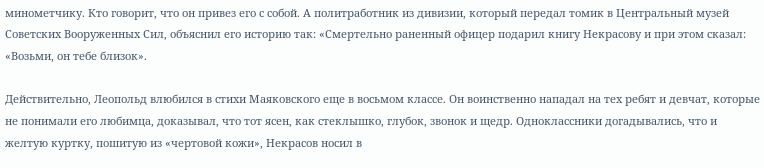минометчику. Кто говорит, что он привез его с собой. А политработник из дивизии, который передал томик в Центральный музей Советских Вооруженных Сил, объяснил его историю так: «Смертельно раненный офицер подарил книгу Некрасову и при этом сказал: «Возьми, он тебе близок».

Действительно, Леопольд влюбился в стихи Маяковского еще в восьмом классе. Он воинственно нападал на тех ребят и девчат, которые не понимали его любимца, доказывал, что тот ясен, как стеклышко, глубок, звонок и щедр. Одноклассники догадывались, что и желтую куртку, пошитую из «чертовой кожи», Некрасов носил в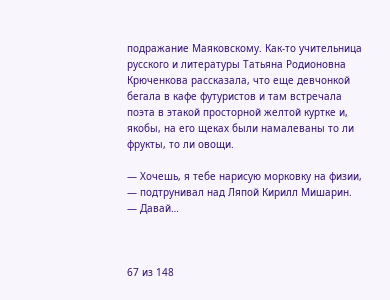подражание Маяковскому. Как-то учительница русского и литературы Татьяна Родионовна Крюченкова рассказала, что еще девчонкой бегала в кафе футуристов и там встречала поэта в этакой просторной желтой куртке и, якобы, на его щеках были намалеваны то ли фрукты, то ли овощи.

— Хочешь, я тебе нарисую морковку на физии, — подтрунивал над Ляпой Кирилл Мишарин. — Давай…



67 из 148